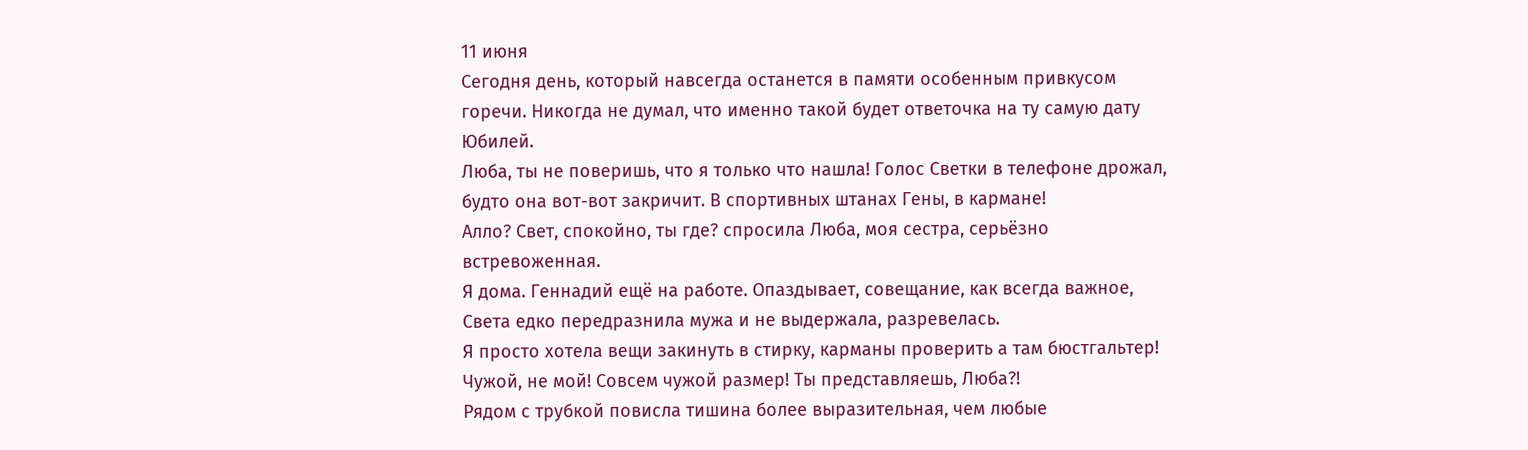11 июня
Сегодня день, который навсегда останется в памяти особенным привкусом горечи. Никогда не думал, что именно такой будет ответочка на ту самую дату Юбилей.
Люба, ты не поверишь, что я только что нашла! Голос Светки в телефоне дрожал, будто она вот-вот закричит. В спортивных штанах Гены, в кармане!
Алло? Свет, спокойно, ты где? спросила Люба, моя сестра, серьёзно встревоженная.
Я дома. Геннадий ещё на работе. Опаздывает, совещание, как всегда важное, Света едко передразнила мужа и не выдержала, разревелась.
Я просто хотела вещи закинуть в стирку, карманы проверить а там бюстгальтер! Чужой, не мой! Совсем чужой размер! Ты представляешь, Люба?!
Рядом с трубкой повисла тишина более выразительная, чем любые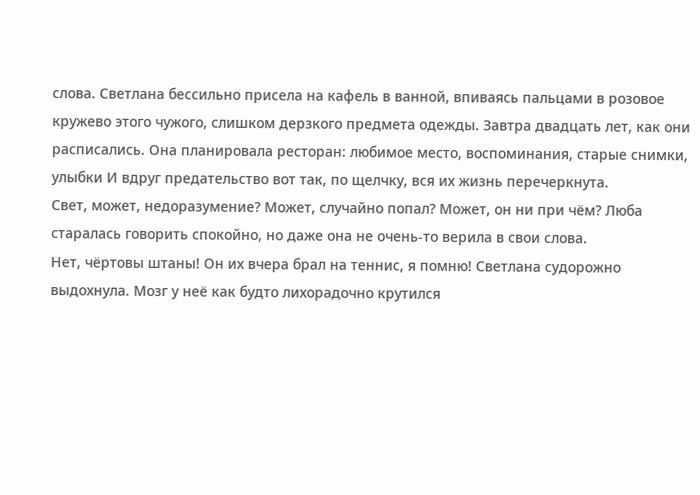слова. Светлана бессильно присела на кафель в ванной, впиваясь пальцами в розовое кружево этого чужого, слишком дерзкого предмета одежды. Завтра двадцать лет, как они расписались. Она планировала ресторан: любимое место, воспоминания, старые снимки, улыбки И вдруг предательство вот так, по щелчку, вся их жизнь перечеркнута.
Свет, может, недоразумение? Может, случайно попал? Может, он ни при чём? Люба старалась говорить спокойно, но даже она не очень-то верила в свои слова.
Нет, чёртовы штаны! Он их вчера брал на теннис, я помню! Светлана судорожно выдохнула. Мозг у неё как будто лихорадочно крутился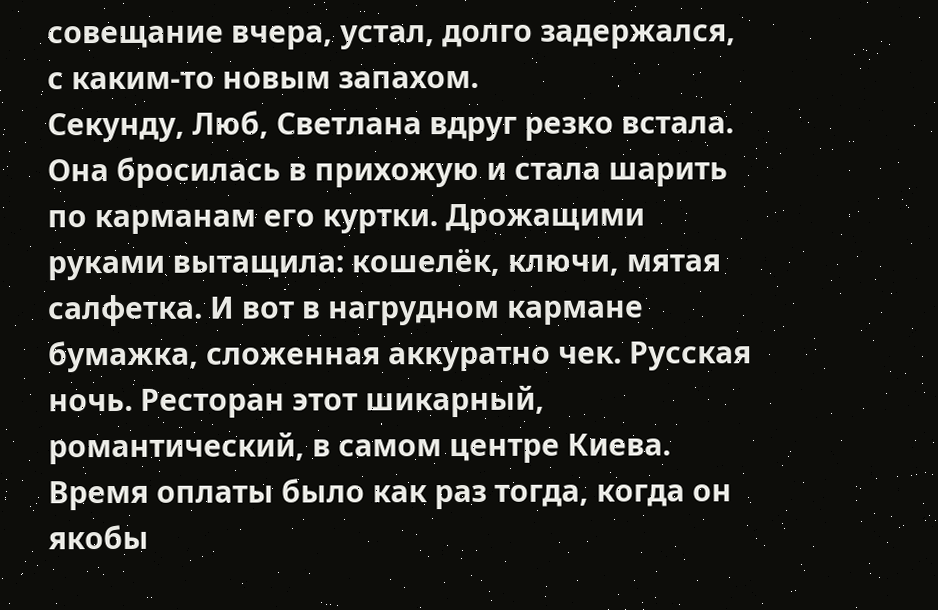совещание вчера, устал, долго задержался, с каким-то новым запахом.
Секунду, Люб, Светлана вдруг резко встала.
Она бросилась в прихожую и стала шарить по карманам его куртки. Дрожащими руками вытащила: кошелёк, ключи, мятая салфетка. И вот в нагрудном кармане бумажка, сложенная аккуратно чек. Русская ночь. Ресторан этот шикарный, романтический, в самом центре Киева. Время оплаты было как раз тогда, когда он якобы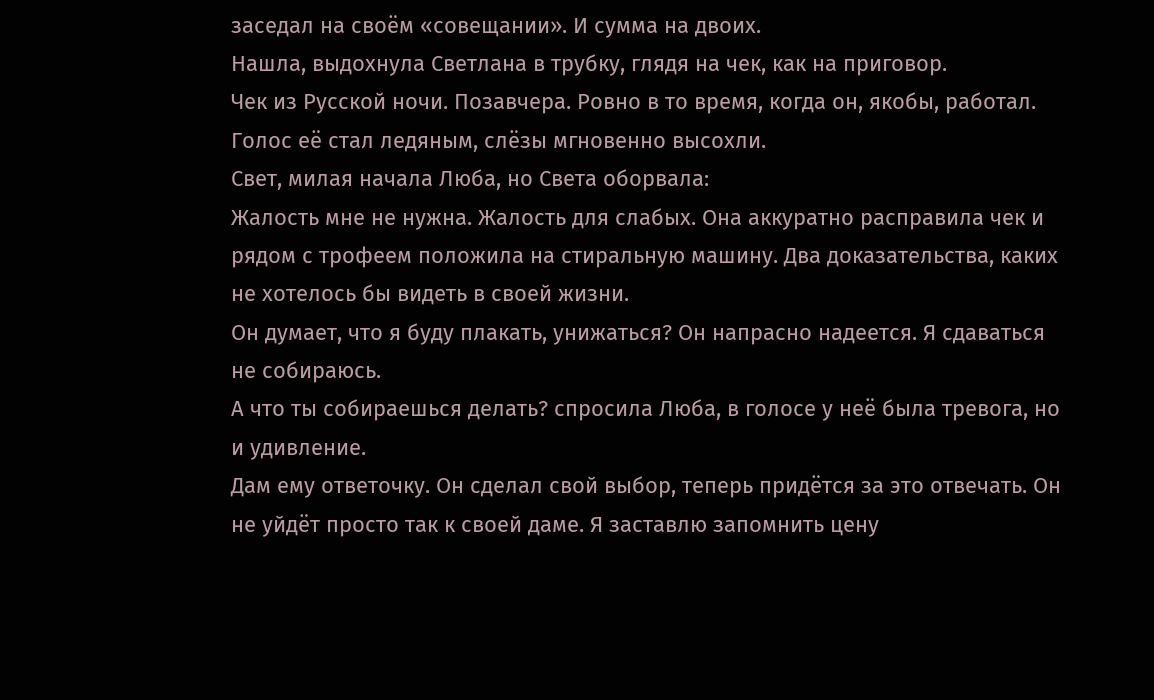заседал на своём «совещании». И сумма на двоих.
Нашла, выдохнула Светлана в трубку, глядя на чек, как на приговор.
Чек из Русской ночи. Позавчера. Ровно в то время, когда он, якобы, работал. Голос её стал ледяным, слёзы мгновенно высохли.
Свет, милая начала Люба, но Света оборвала:
Жалость мне не нужна. Жалость для слабых. Она аккуратно расправила чек и рядом с трофеем положила на стиральную машину. Два доказательства, каких не хотелось бы видеть в своей жизни.
Он думает, что я буду плакать, унижаться? Он напрасно надеется. Я сдаваться не собираюсь.
А что ты собираешься делать? спросила Люба, в голосе у неё была тревога, но и удивление.
Дам ему ответочку. Он сделал свой выбор, теперь придётся за это отвечать. Он не уйдёт просто так к своей даме. Я заставлю запомнить цену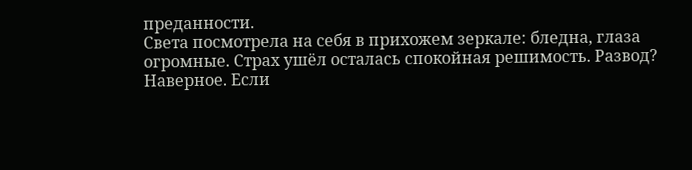преданности.
Света посмотрела на себя в прихожем зеркале: бледна, глаза огромные. Страх ушёл осталась спокойная решимость. Развод? Наверное. Если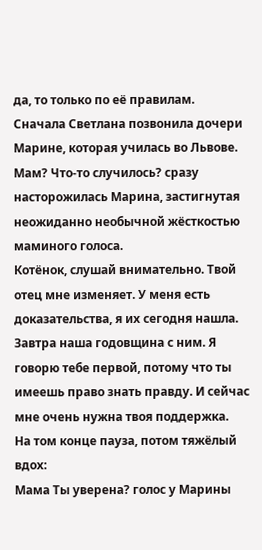да, то только по её правилам.
Сначала Светлана позвонила дочери Марине, которая училась во Львове.
Мам? Что-то случилось? сразу насторожилась Марина, застигнутая неожиданно необычной жёсткостью маминого голоса.
Котёнок, слушай внимательно. Твой отец мне изменяет. У меня есть доказательства, я их сегодня нашла. Завтра наша годовщина с ним. Я говорю тебе первой, потому что ты имеешь право знать правду. И сейчас мне очень нужна твоя поддержка.
На том конце пауза, потом тяжёлый вдох:
Мама Ты уверена? голос у Марины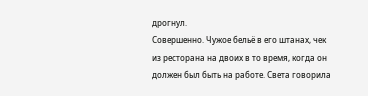дрогнул.
Совершенно. Чужое бельё в его штанах, чек из ресторана на двоих в то время, когда он должен был быть на работе. Света говорила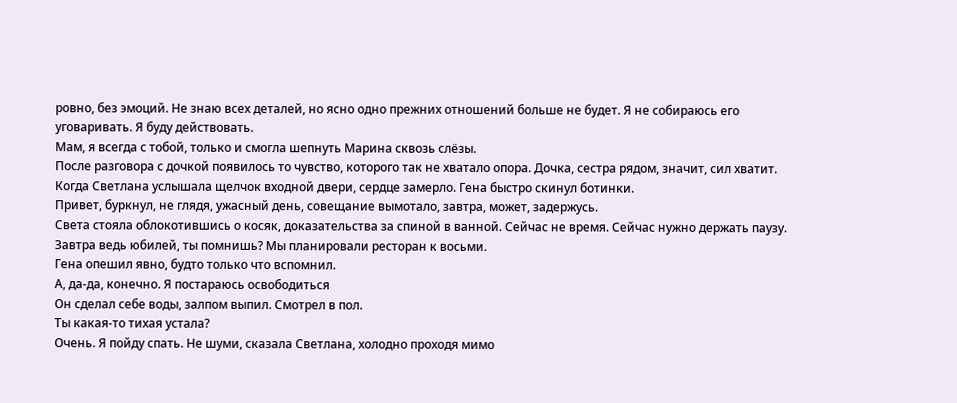ровно, без эмоций. Не знаю всех деталей, но ясно одно прежних отношений больше не будет. Я не собираюсь его уговаривать. Я буду действовать.
Мам, я всегда с тобой, только и смогла шепнуть Марина сквозь слёзы.
После разговора с дочкой появилось то чувство, которого так не хватало опора. Дочка, сестра рядом, значит, сил хватит.
Когда Светлана услышала щелчок входной двери, сердце замерло. Гена быстро скинул ботинки.
Привет, буркнул, не глядя, ужасный день, совещание вымотало, завтра, может, задержусь.
Света стояла облокотившись о косяк, доказательства за спиной в ванной. Сейчас не время. Сейчас нужно держать паузу.
Завтра ведь юбилей, ты помнишь? Мы планировали ресторан к восьми.
Гена опешил явно, будто только что вспомнил.
А, да-да, конечно. Я постараюсь освободиться
Он сделал себе воды, залпом выпил. Смотрел в пол.
Ты какая-то тихая устала?
Очень. Я пойду спать. Не шуми, сказала Светлана, холодно проходя мимо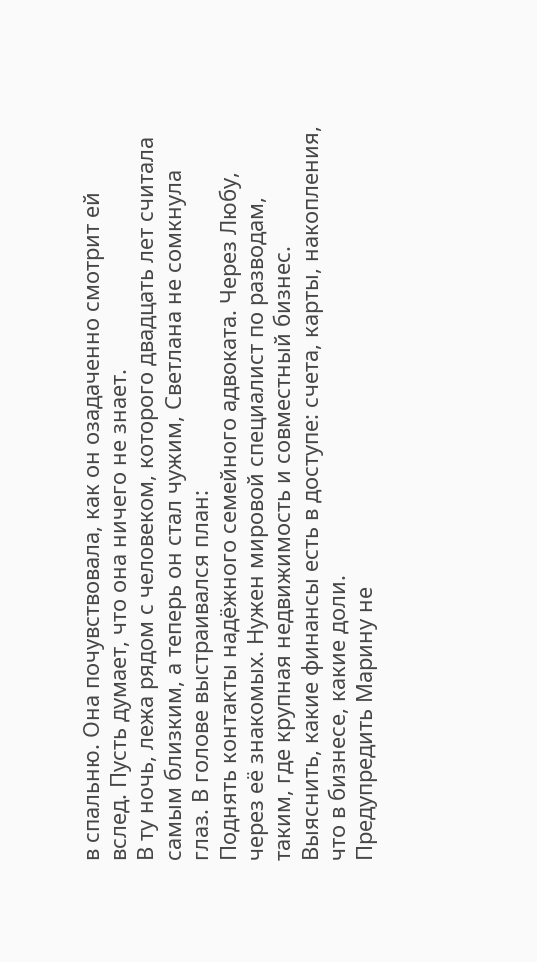в спальню. Она почувствовала, как он озадаченно смотрит ей вслед. Пусть думает, что она ничего не знает.
В ту ночь, лежа рядом с человеком, которого двадцать лет считала самым близким, а теперь он стал чужим, Светлана не сомкнула глаз. В голове выстраивался план:
Поднять контакты надёжного семейного адвоката. Через Любу, через её знакомых. Нужен мировой специалист по разводам, таким, где крупная недвижимость и совместный бизнес.
Выяснить, какие финансы есть в доступе: счета, карты, накопления, что в бизнесе, какие доли.
Предупредить Марину не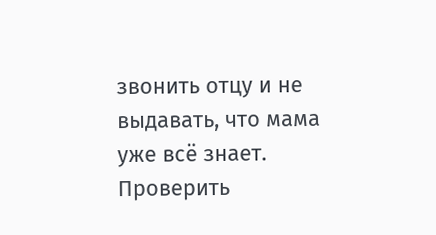звонить отцу и не выдавать, что мама уже всё знает.
Проверить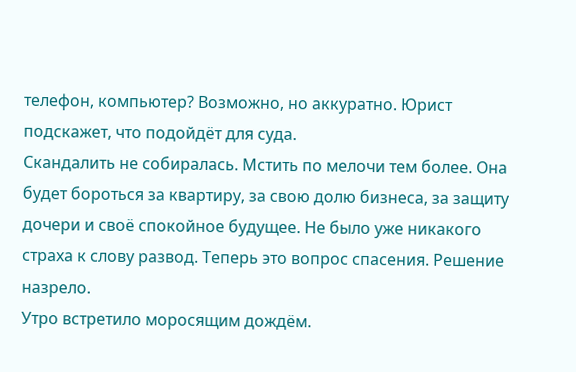телефон, компьютер? Возможно, но аккуратно. Юрист подскажет, что подойдёт для суда.
Скандалить не собиралась. Мстить по мелочи тем более. Она будет бороться за квартиру, за свою долю бизнеса, за защиту дочери и своё спокойное будущее. Не было уже никакого страха к слову развод. Теперь это вопрос спасения. Решение назрело.
Утро встретило моросящим дождём.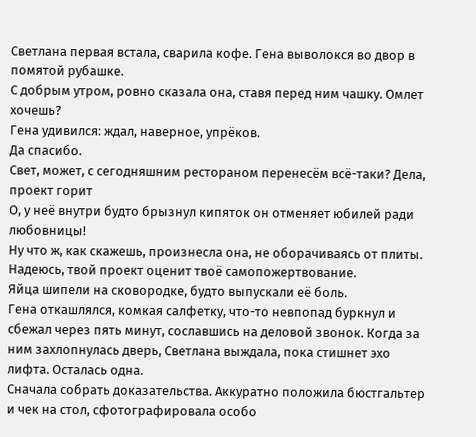Светлана первая встала, сварила кофе. Гена выволокся во двор в помятой рубашке.
С добрым утром, ровно сказала она, ставя перед ним чашку. Омлет хочешь?
Гена удивился: ждал, наверное, упрёков.
Да спасибо.
Свет, может, с сегодняшним рестораном перенесём всё-таки? Дела, проект горит
О, у неё внутри будто брызнул кипяток он отменяет юбилей ради любовницы!
Ну что ж, как скажешь, произнесла она, не оборачиваясь от плиты. Надеюсь, твой проект оценит твоё самопожертвование.
Яйца шипели на сковородке, будто выпускали её боль.
Гена откашлялся, комкая салфетку, что-то невпопад буркнул и сбежал через пять минут, сославшись на деловой звонок. Когда за ним захлопнулась дверь, Светлана выждала, пока стишнет эхо лифта. Осталась одна.
Сначала собрать доказательства. Аккуратно положила бюстгальтер и чек на стол, сфотографировала особо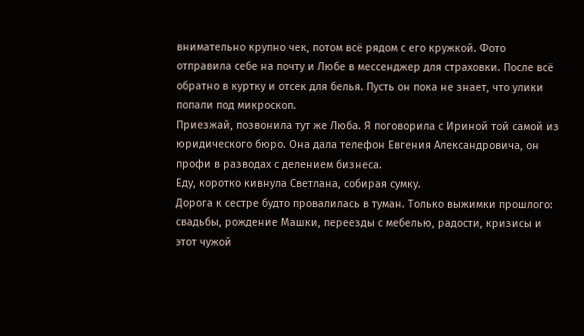внимательно крупно чек, потом всё рядом с его кружкой. Фото отправила себе на почту и Любе в мессенджер для страховки. После всё обратно в куртку и отсек для белья. Пусть он пока не знает, что улики попали под микроскоп.
Приезжай, позвонила тут же Люба. Я поговорила с Ириной той самой из юридического бюро. Она дала телефон Евгения Александровича, он профи в разводах с делением бизнеса.
Еду, коротко кивнула Светлана, собирая сумку.
Дорога к сестре будто провалилась в туман. Только выжимки прошлого: свадьбы, рождение Машки, переезды с мебелью, радости, кризисы и этот чужой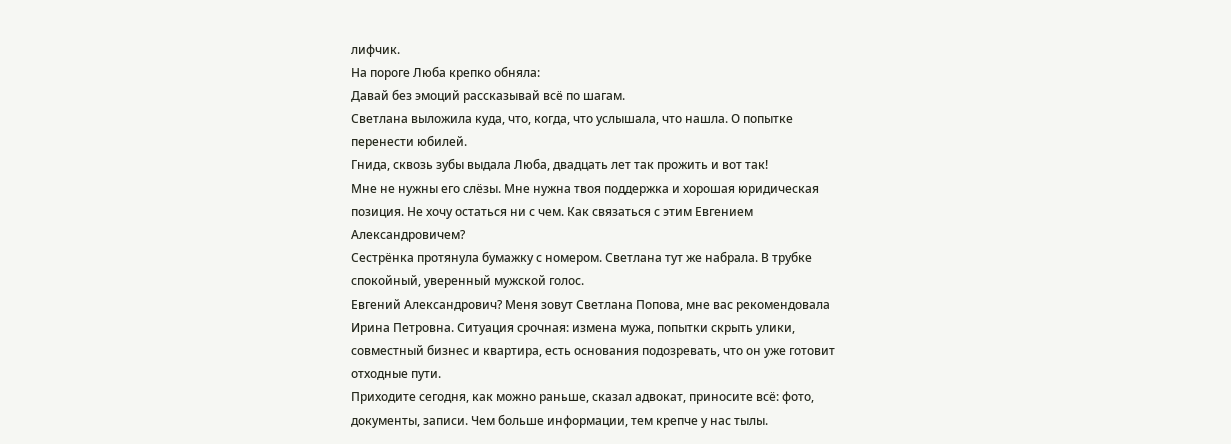лифчик.
На пороге Люба крепко обняла:
Давай без эмоций рассказывай всё по шагам.
Светлана выложила куда, что, когда, что услышала, что нашла. О попытке перенести юбилей.
Гнида, сквозь зубы выдала Люба, двадцать лет так прожить и вот так!
Мне не нужны его слёзы. Мне нужна твоя поддержка и хорошая юридическая позиция. Не хочу остаться ни с чем. Как связаться с этим Евгением Александровичем?
Сестрёнка протянула бумажку с номером. Светлана тут же набрала. В трубке спокойный, уверенный мужской голос.
Евгений Александрович? Меня зовут Светлана Попова, мне вас рекомендовала Ирина Петровна. Ситуация срочная: измена мужа, попытки скрыть улики, совместный бизнес и квартира, есть основания подозревать, что он уже готовит отходные пути.
Приходите сегодня, как можно раньше, сказал адвокат, приносите всё: фото, документы, записи. Чем больше информации, тем крепче у нас тылы.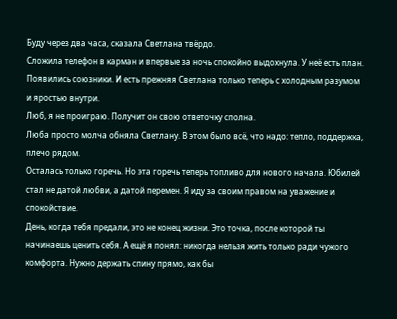Буду через два часа, сказала Светлана твёрдо.
Сложила телефон в карман и впервые за ночь спокойно выдохнула. У неё есть план. Появились союзники. И есть прежняя Светлана только теперь с холодным разумом и яростью внутри.
Люб, я не проиграю. Получит он свою ответочку сполна.
Люба просто молча обняла Светлану. В этом было всё, что надо: тепло, поддержка, плечо рядом.
Осталась только горечь. Но эта горечь теперь топливо для нового начала. Юбилей стал не датой любви, а датой перемен. Я иду за своим правом на уважение и спокойствие.
День, когда тебя предали, это не конец жизни. Это точка, после которой ты начинаешь ценить себя. А ещё я понял: никогда нельзя жить только ради чужого комфорта. Нужно держать спину прямо, как бы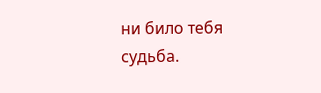ни било тебя судьба.